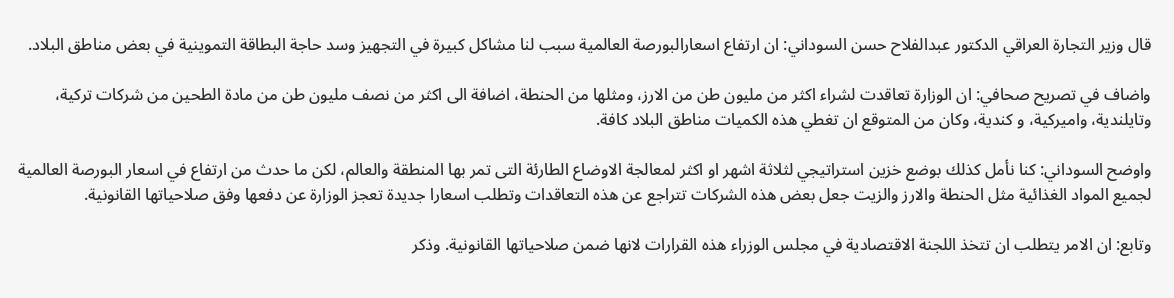قال وزير التجارة العراقي الدكتور عبدالفلاح حسن السوداني: ان ارتفاع اسعارالبورصة العالمية سبب لنا مشاكل كبيرة في التجهيز وسد حاجة البطاقة التموينية في بعض مناطق البلاد.

واضاف في تصريح صحافي: ان الوزارة تعاقدت لشراء اكثر من مليون طن من الارز، ومثلها من الحنطة، اضافة الى اكثر من نصف مليون طن من مادة الطحين من شركات تركية، وتايلندية، واميركية، و كندية، وكان من المتوقع ان تغطي هذه الكميات مناطق البلاد كافة.

واوضح السوداني: كنا نأمل كذلك بوضع خزين استراتيجي لثلاثة اشهر او اكثر لمعالجة الاوضاع الطارئة التى تمر بها المنطقة والعالم، لكن ما حدث من ارتفاع في اسعار البورصة العالمية لجميع المواد الغذائية مثل الحنطة والارز والزيت جعل بعض هذه الشركات تتراجع عن هذه التعاقدات وتطلب اسعارا جديدة تعجز الوزارة عن دفعها وفق صلاحياتها القانونية.

وتابع: ان الامر يتطلب ان تتخذ اللجنة الاقتصادية في مجلس الوزراء هذه القرارات لانها ضمن صلاحياتها القانونية. وذكر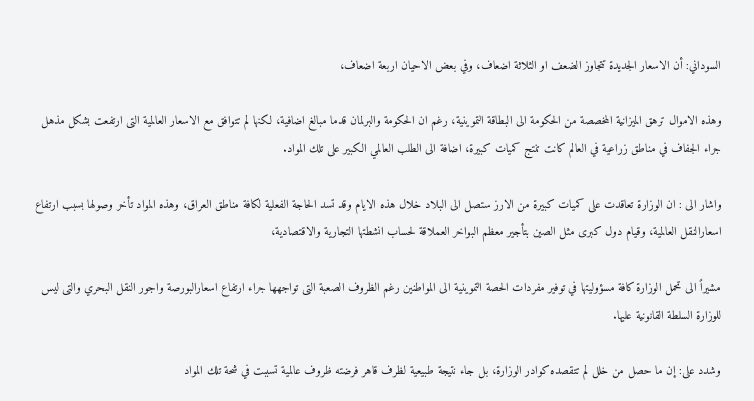السوداني: أن الاسعار الجديدة تتجاوز الضعف او الثلاثة اضعاف، وفي بعض الاحيان اربعة اضعاف،

وهذه الاموال ترهق الميزانية المخصصة من الحكومة الى البطاقة التموينية، رغم ان الحكومة والبرلمان قدما مبالغ اضافية، لكنها لم تتوافق مع الاسعار العالمية التى ارتفعت بشكل مذهل جراء الجفاف في مناطق زراعية في العالم كانت تنتج كميات كبيرة، اضافة الى الطلب العالمي الكبير على تلك المواد.

واشار الى : ان الوزارة تعاقدت على كميات كبيرة من الارز ستصل الى البلاد خلال هذه الايام وقد تسد الحاجة الفعلية لكافة مناطق العراق، وهذه المواد تأخر وصولها بسبب ارتفاع اسعارالنقل العالمية، وقيام دول كبرى مثل الصين بتأجير معظم البواخر العملاقة لحساب انشطتها التجارية والاقتصادية،

مشيراً الى تحمل الوزارة كافة مسؤوليتها في توفير مفردات الحصة التموينية الى المواطنين رغم الظروف الصعبة التى تواجهها جراء ارتفاع اسعارالبورصة واجور النقل البحري والتى ليس للوزارة السلطة القانونية عليها.

وشدد على: إن ما حصل من خلل لم تتقصده كوادر الوزارة، بل جاء نتيجة طبيعية لظرف قاهر فرضته ظروف عالمية تسببت في شحة تلك المواد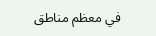في معظم مناطق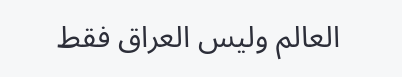العالم وليس العراق فقط